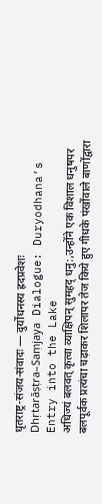धृतराष्ट्र-संजय-संवादः — दुर्योधनस्य ह्रदप्रवेशः
Dhṛtarāṣṭra–Saṃjaya Dialogue: Duryodhana’s Entry into the Lake
अधिज्यं बलवत् कृत्वा व्याक्षिपन् सुमहद् धनु:,उन्होंने एक विशाल धनुषपर बलपूर्वक प्रत्यंचा चढ़ाकर शिलापर तेज किये हुए गीधके पंखोंवाले बाणोंद्वारा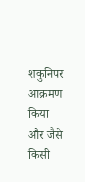शकुनिपर आक्रमण किया और जैसे किसी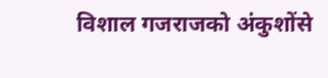विशाल गजराजको अंकुशोंसे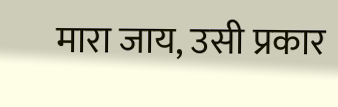मारा जाय, उसी प्रकार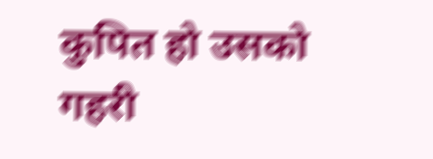कुपित हो उसको गहरी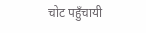चोट पहुँचायी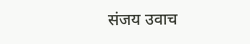संजय उवाच